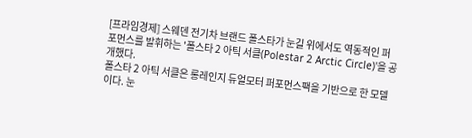[프라임경제] 스웨덴 전기차 브랜드 폴스타가 눈길 위에서도 역동적인 퍼포먼스를 발휘하는 '폴스타 2 아틱 서클(Polestar 2 Arctic Circle)'을 공개했다.
폴스타 2 아틱 서클은 롱레인지 듀얼모터 퍼포먼스팩을 기반으로 한 모델이다. 눈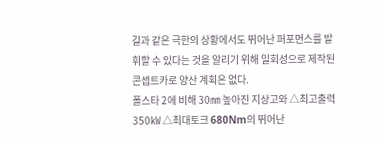길과 같은 극한의 상황에서도 뛰어난 퍼포먼스를 발휘할 수 있다는 것을 알리기 위해 일회성으로 제작된 콘셉트카로 양산 계획은 없다.
폴스타 2에 비해 30㎜ 높아진 지상고와 △최고출력 350㎾ △최대토크 680Nm의 뛰어난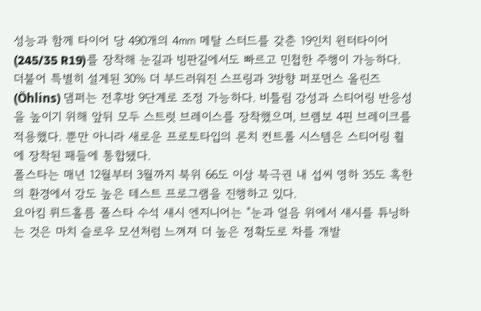성능과 함께 타이어 당 490개의 4㎜ 메탈 스터드를 갖춘 19인치 윈터타이어(245/35 R19)를 장착해 눈길과 빙판길에서도 빠르고 민첩한 주행이 가능하다.
더불어 특별히 설계된 30% 더 부드러워진 스프링과 3방향 퍼포먼스 올린즈(Öhlins) 댐퍼는 전후방 9단계로 조정 가능하다. 비틀림 강성과 스티어링 반응성을 높이기 위해 앞뒤 모두 스트럿 브레이스를 장착했으며, 브렘보 4핀 브레이크를 적용했다. 뿐만 아니라 새로운 프로토타입의 론치 컨트롤 시스템은 스티어링 휠에 장착된 패들에 통합됐다.
폴스타는 매년 12월부터 3월까지 북위 66도 이상 북극권 내 섭씨 영하 35도 혹한의 환경에서 강도 높은 테스트 프로그램을 진행하고 있다.
요아킴 뤼드홀름 폴스타 수석 섀시 엔지니어는 "눈과 얼음 위에서 섀시를 튜닝하는 것은 마치 슬로우 모션처럼 느껴져 더 높은 정확도로 차를 개발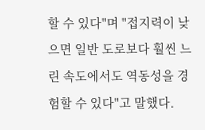할 수 있다"며 "접지력이 낮으면 일반 도로보다 훨씬 느린 속도에서도 역동성을 경험할 수 있다"고 말했다.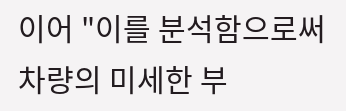이어 "이를 분석함으로써 차량의 미세한 부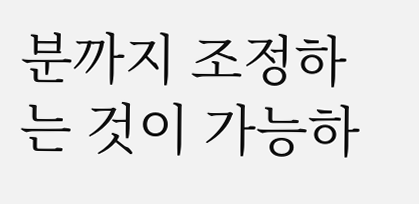분까지 조정하는 것이 가능하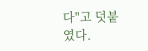다"고 덧붙였다.